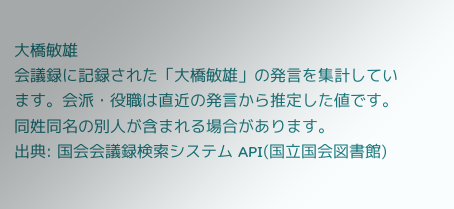大橋敏雄
会議録に記録された「大橋敏雄」の発言を集計しています。会派・役職は直近の発言から推定した値です。同姓同名の別人が含まれる場合があります。
出典: 国会会議録検索システム API(国立国会図書館)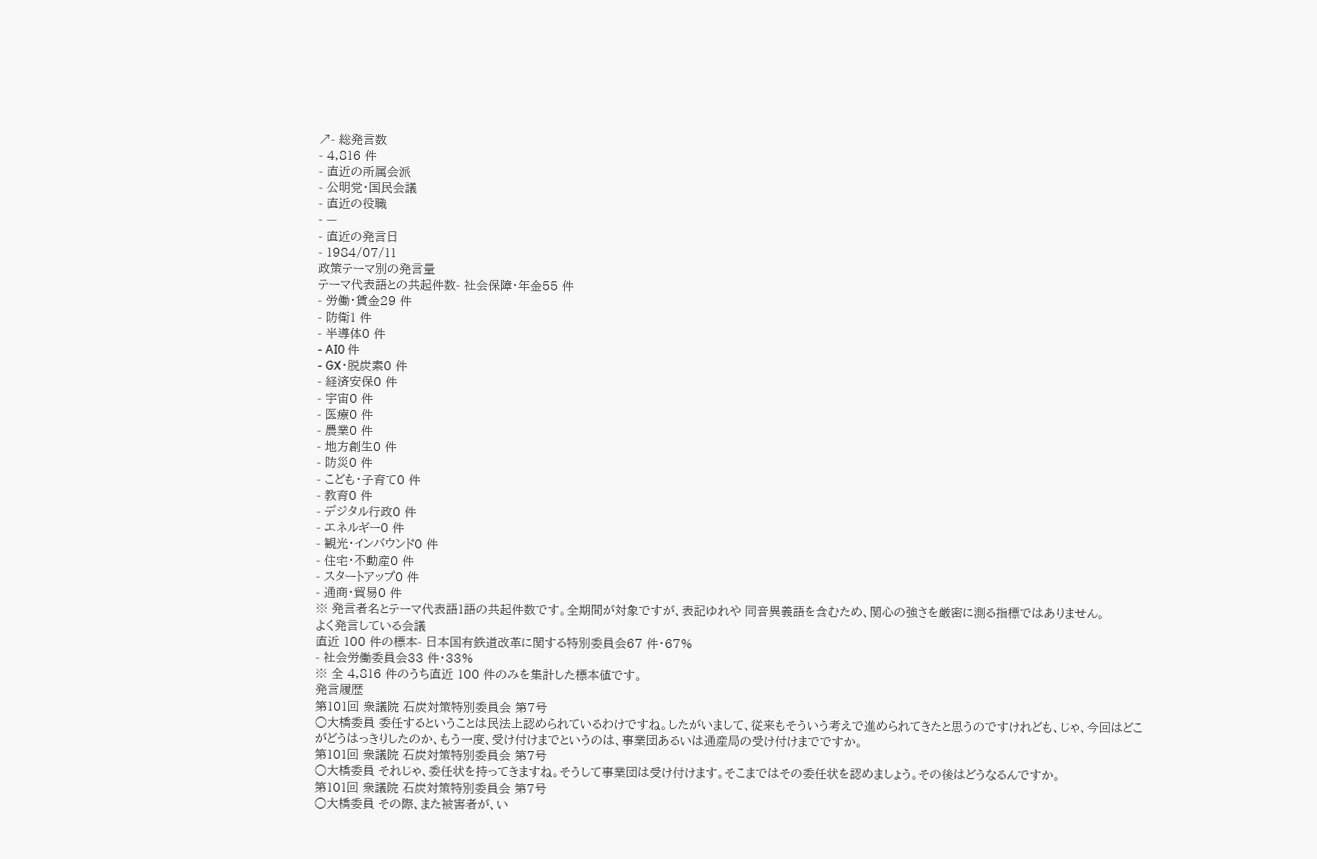↗- 総発言数
- 4,816 件
- 直近の所属会派
- 公明党・国民会議
- 直近の役職
- —
- 直近の発言日
- 1984/07/11
政策テーマ別の発言量
テーマ代表語との共起件数- 社会保障・年金55 件
- 労働・賃金29 件
- 防衛1 件
- 半導体0 件
- AI0 件
- GX・脱炭素0 件
- 経済安保0 件
- 宇宙0 件
- 医療0 件
- 農業0 件
- 地方創生0 件
- 防災0 件
- こども・子育て0 件
- 教育0 件
- デジタル行政0 件
- エネルギー0 件
- 観光・インバウンド0 件
- 住宅・不動産0 件
- スタートアップ0 件
- 通商・貿易0 件
※ 発言者名とテーマ代表語1語の共起件数です。全期間が対象ですが、表記ゆれや 同音異義語を含むため、関心の強さを厳密に測る指標ではありません。
よく発言している会議
直近 100 件の標本- 日本国有鉄道改革に関する特別委員会67 件・67%
- 社会労働委員会33 件・33%
※ 全 4,816 件のうち直近 100 件のみを集計した標本値です。
発言履歴
第101回 衆議院 石炭対策特別委員会 第7号
○大橋委員 委任するということは民法上認められているわけですね。したがいまして、従来もそういう考えで進められてきたと思うのですけれども、じゃ、今回はどこがどうはっきりしたのか、もう一度、受け付けまでというのは、事業団あるいは通産局の受け付けまでですか。
第101回 衆議院 石炭対策特別委員会 第7号
○大橋委員 それじゃ、委任状を持ってきますね。そうして事業団は受け付けます。そこまではその委任状を認めましょう。その後はどうなるんですか。
第101回 衆議院 石炭対策特別委員会 第7号
○大橋委員 その際、また被害者が、い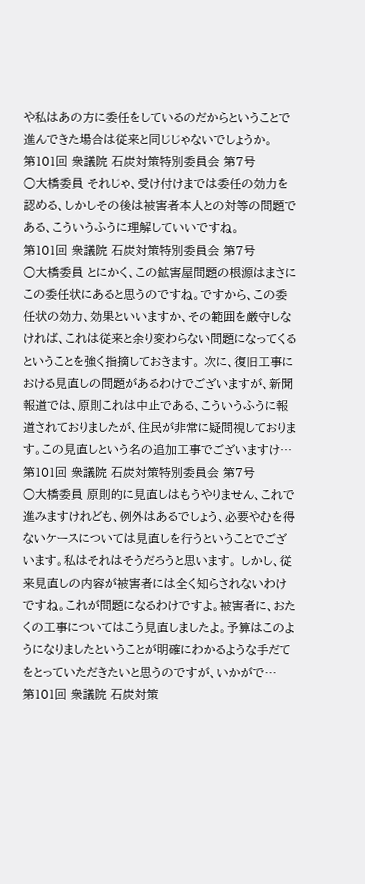や私はあの方に委任をしているのだからということで進んできた場合は従来と同じじゃないでしょうか。
第101回 衆議院 石炭対策特別委員会 第7号
○大橋委員 それじゃ、受け付けまでは委任の効力を認める、しかしその後は被害者本人との対等の問題である、こういうふうに理解していいですね。
第101回 衆議院 石炭対策特別委員会 第7号
○大橋委員 とにかく、この鉱害屋問題の根源はまさにこの委任状にあると思うのですね。ですから、この委任状の効力、効果といいますか、その範囲を厳守しなければ、これは従来と余り変わらない問題になってくるということを強く指摘しておきます。 次に、復旧工事における見直しの問題があるわけでございますが、新聞報道では、原則これは中止である、こういうふうに報道されておりましたが、住民が非常に疑問視しております。この見直しという名の追加工事でございますけ…
第101回 衆議院 石炭対策特別委員会 第7号
○大橋委員 原則的に見直しはもうやりません、これで進みますけれども、例外はあるでしょう、必要やむを得ないケースについては見直しを行うということでございます。私はそれはそうだろうと思います。 しかし、従来見直しの内容が被害者には全く知らされないわけですね。これが問題になるわけですよ。被害者に、おたくの工事についてはこう見直しましたよ。予算はこのようになりましたということが明確にわかるような手だてをとっていただきたいと思うのですが、いかがで…
第101回 衆議院 石炭対策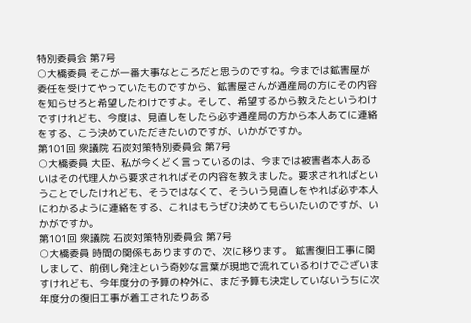特別委員会 第7号
○大橋委員 そこが一番大事なところだと思うのですね。今までは鉱害屋が委任を受けてやっていたものですから、鉱害屋さんが通産局の方にその内容を知らせろと希望したわけですよ。そして、希望するから教えたというわけですけれども、今度は、見直しをしたら必ず通産局の方から本人あてに連絡をする、こう決めていただきたいのですが、いかがですか。
第101回 衆議院 石炭対策特別委員会 第7号
○大橋委員 大臣、私が今くどく言っているのは、今までは被害者本人あるいはその代理人から要求されればその内容を教えました。要求されればということでしたけれども、そうではなくて、そういう見直しをやれば必ず本人にわかるように連絡をする、これはもうぜひ決めてもらいたいのですが、いかがですか。
第101回 衆議院 石炭対策特別委員会 第7号
○大橋委員 時間の関係もありますので、次に移ります。 鉱害復旧工事に関しまして、前倒し発注という奇妙な言葉が現地で流れているわけでございますけれども、今年度分の予算の枠外に、まだ予算も決定していないうちに次年度分の復旧工事が着工されたりある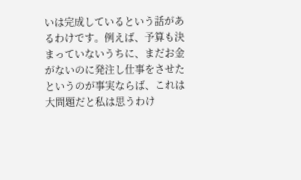いは完成しているという話があるわけです。例えば、予算も決まっていないうちに、まだお金がないのに発注し仕事をさせたというのが事実ならば、これは大問題だと私は思うわけ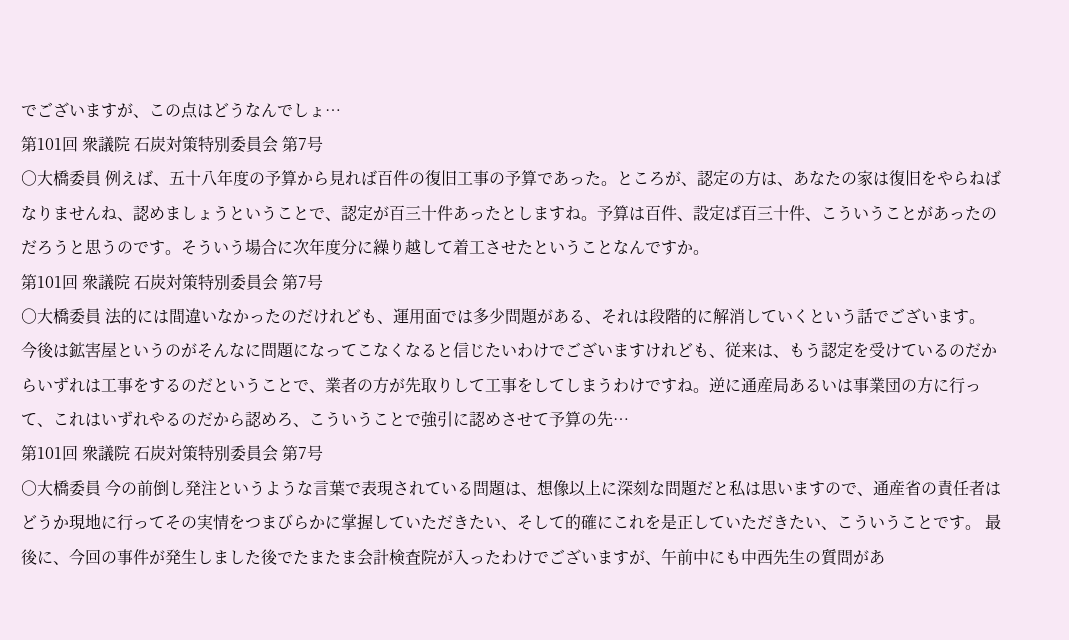でございますが、この点はどうなんでしょ…
第101回 衆議院 石炭対策特別委員会 第7号
○大橋委員 例えば、五十八年度の予算から見れば百件の復旧工事の予算であった。ところが、認定の方は、あなたの家は復旧をやらねばなりませんね、認めましょうということで、認定が百三十件あったとしますね。予算は百件、設定ば百三十件、こういうことがあったのだろうと思うのです。そういう場合に次年度分に繰り越して着工させたということなんですか。
第101回 衆議院 石炭対策特別委員会 第7号
○大橋委員 法的には間違いなかったのだけれども、運用面では多少問題がある、それは段階的に解消していくという話でございます。 今後は鉱害屋というのがそんなに問題になってこなくなると信じたいわけでございますけれども、従来は、もう認定を受けているのだからいずれは工事をするのだということで、業者の方が先取りして工事をしてしまうわけですね。逆に通産局あるいは事業団の方に行って、これはいずれやるのだから認めろ、こういうことで強引に認めさせて予算の先…
第101回 衆議院 石炭対策特別委員会 第7号
○大橋委員 今の前倒し発注というような言葉で表現されている問題は、想像以上に深刻な問題だと私は思いますので、通産省の責任者はどうか現地に行ってその実情をつまびらかに掌握していただきたい、そして的確にこれを是正していただきたい、こういうことです。 最後に、今回の事件が発生しました後でたまたま会計検査院が入ったわけでございますが、午前中にも中西先生の質問があ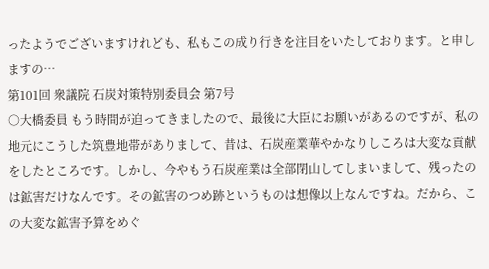ったようでございますけれども、私もこの成り行きを注目をいたしております。と申しますの…
第101回 衆議院 石炭対策特別委員会 第7号
○大橋委員 もう時間が迫ってきましたので、最後に大臣にお願いがあるのですが、私の地元にこうした筑豊地帯がありまして、昔は、石炭産業華やかなりしころは大変な貢献をしたところです。しかし、今やもう石炭産業は全部閉山してしまいまして、残ったのは鉱害だけなんです。その鉱害のつめ跡というものは想像以上なんですね。だから、この大変な鉱害予算をめぐ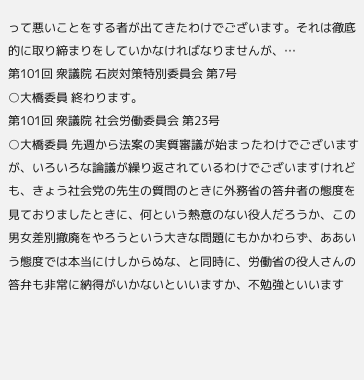って悪いことをする者が出てきたわけでございます。それは徹底的に取り締まりをしていかなければなりませんが、…
第101回 衆議院 石炭対策特別委員会 第7号
○大橋委員 終わります。
第101回 衆議院 社会労働委員会 第23号
○大橋委員 先週から法案の実質審議が始まったわけでございますが、いろいろな論議が繰り返されているわけでございますけれども、きょう社会党の先生の質問のときに外務省の答弁者の態度を見ておりましたときに、何という熱意のない役人だろうか、この男女差別撤廃をやろうという大きな問題にもかかわらず、ああいう態度では本当にけしからぬな、と同時に、労働省の役人さんの答弁も非常に納得がいかないといいますか、不勉強といいます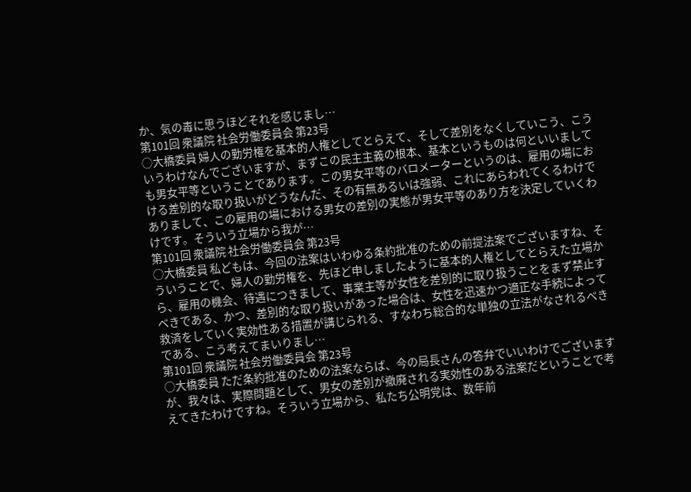か、気の毒に思うほどそれを感じまし…
第101回 衆議院 社会労働委員会 第23号
○大橋委員 婦人の勤労権を基本的人権としてとらえて、そして差別をなくしていこう、こういうわけなんでございますが、まずこの民主主義の根本、基本というものは何といいましても男女平等ということであります。この男女平等のバロメーターというのは、雇用の場における差別的な取り扱いがどうなんだ、その有無あるいは強弱、これにあらわれてくるわけでありまして、この雇用の場における男女の差別の実態が男女平等のあり方を決定していくわけです。そういう立場から我が…
第101回 衆議院 社会労働委員会 第23号
○大橋委員 私どもは、今回の法案はいわゆる条約批准のための前提法案でございますね、そういうことで、婦人の勤労権を、先ほど申しましたように基本的人権としてとらえた立場から、雇用の機会、待遇につきまして、事業主等が女性を差別的に取り扱うことをまず禁止すべきである、かつ、差別的な取り扱いがあった場合は、女性を迅速かつ適正な手続によって救済をしていく実効性ある措置が講じられる、すなわち総合的な単独の立法がなされるべきである、こう考えてまいりまし…
第101回 衆議院 社会労働委員会 第23号
○大橋委員 ただ条約批准のための法案ならば、今の局長さんの答弁でいいわけでございますが、我々は、実際問題として、男女の差別が撤廃される実効性のある法案だということで考えてきたわけですね。そういう立場から、私たち公明党は、数年前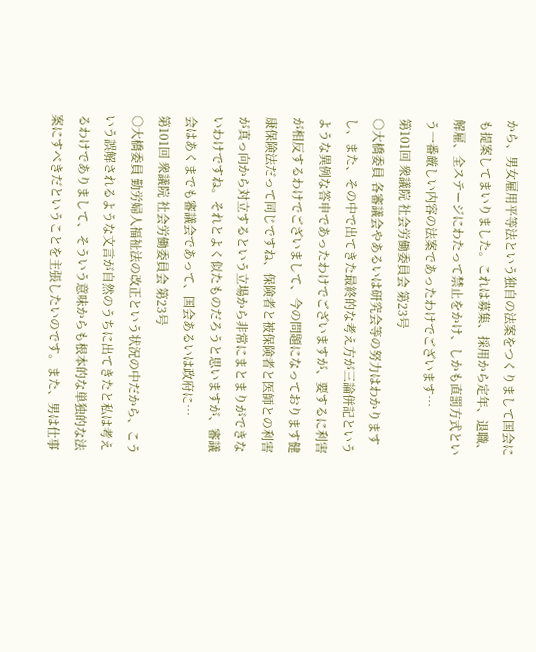から、男女雇用平等法という独自の法案をつくりまして国会にも提案してまいりました。これは募集、採用から定年、退職、解雇、全ステージにわたって禁止をかけ、しかも直罰方式という一番厳しい内容の法案であったわけでございます…
第101回 衆議院 社会労働委員会 第23号
○大橋委員 各審議会やあるいは研究会等の努力はわかりますし、また、その中で出てきた最終的な考え方が三論併記というような異例な答申であったわけでございますが、要するに利害が相反するわけでございまして、今の問題になっております健康保険法だって同じですね、保険者と被保険者と医師との利害が真っ向から対立するという立場から非常にまとまりができないわけですね。それとよく似たものだろうと思いますが、審議会はあくまでも審議会であって、国会あるいは政府に…
第101回 衆議院 社会労働委員会 第23号
○大橋委員 勤労婦人福祉法の改正という状況の中だから、こういう誤解されるような文言が自然のうちに出てきたと私は考えるわけでありまして、そういう意味からも根本的な単独的な法案にすべきだということを主張したいのです。また、男は仕事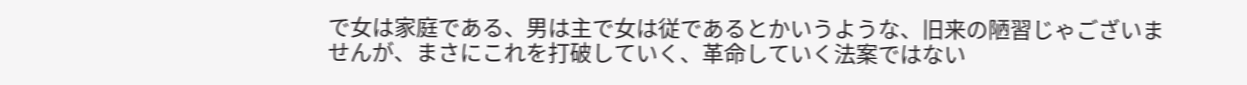で女は家庭である、男は主で女は従であるとかいうような、旧来の陋習じゃございませんが、まさにこれを打破していく、革命していく法案ではない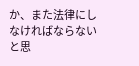か、また法律にしなければならないと思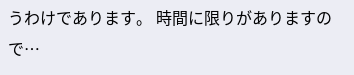うわけであります。 時間に限りがありますので…